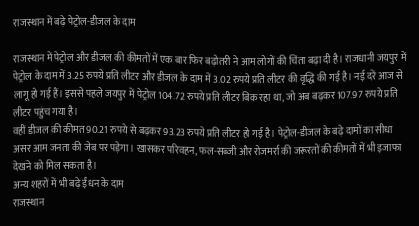राजस्थान में बढ़े पेट्रोल-डीजल के दाम

राजस्थान में पेट्रोल और डीजल की कीमतों में एक बार फिर बढ़ोतरी ने आम लोगों की चिंता बढ़ा दी है। राजधानी जयपुर में पेट्रोल के दाम में 3.25 रुपये प्रति लीटर और डीजल के दाम में 3.02 रुपये प्रति लीटर की वृद्धि की गई है। नई दरें आज से लागू हो गई हैं। इससे पहले जयपुर में पेट्रोल 104.72 रुपये प्रति लीटर बिक रहा था, जो अब बढ़कर 107.97 रुपये प्रति लीटर पहुंच गया है।
वहीं डीजल की कीमत 90.21 रुपये से बढ़कर 93.23 रुपये प्रति लीटर हो गई है। पेट्रोल-डीजल के बढ़े दामों का सीधा असर आम जनता की जेब पर पड़ेगा। खासकर परिवहन, फल-सब्जी और रोजमर्रा की जरूरतों की कीमतों में भी इजाफा देखने को मिल सकता है।
अन्य शहरों में भी बढ़े ईंधन के दाम
राजस्थान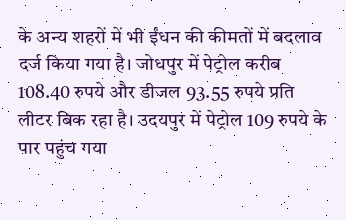के अन्य शहरों में भी ईंधन की कीमतों में बदलाव दर्ज किया गया है। जोधपुर में पेट्रोल करीब 108.40 रुपये और डीजल 93.55 रुपये प्रति लीटर बिक रहा है। उदयपुर में पेट्रोल 109 रुपये के पार पहुंच गया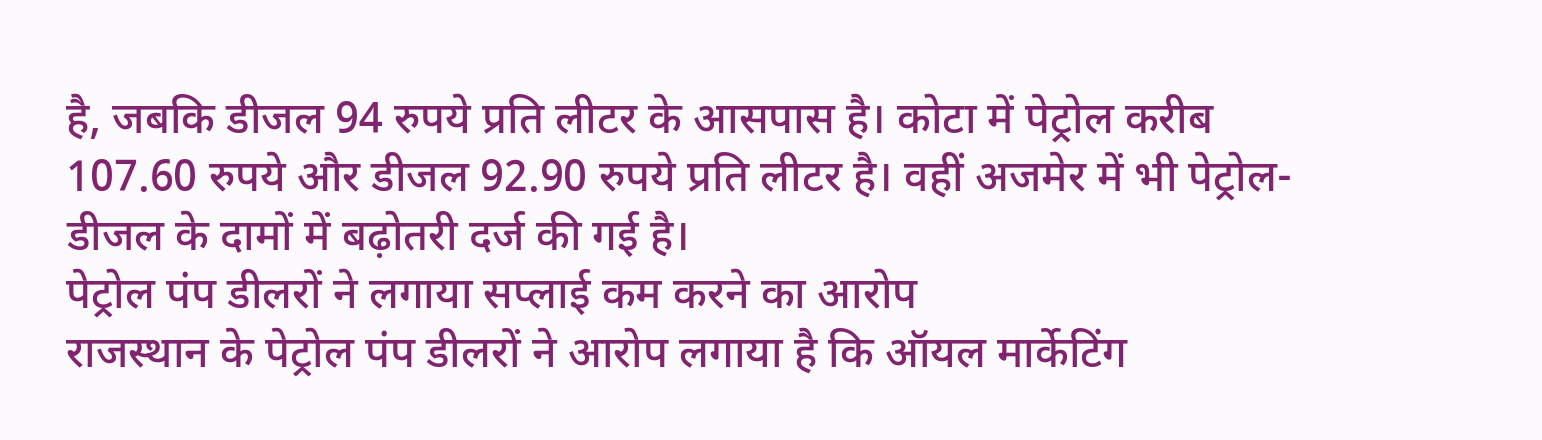है, जबकि डीजल 94 रुपये प्रति लीटर के आसपास है। कोटा में पेट्रोल करीब 107.60 रुपये और डीजल 92.90 रुपये प्रति लीटर है। वहीं अजमेर में भी पेट्रोल-डीजल के दामों में बढ़ोतरी दर्ज की गई है।
पेट्रोल पंप डीलरों ने लगाया सप्लाई कम करने का आरोप
राजस्थान के पेट्रोल पंप डीलरों ने आरोप लगाया है कि ऑयल मार्केटिंग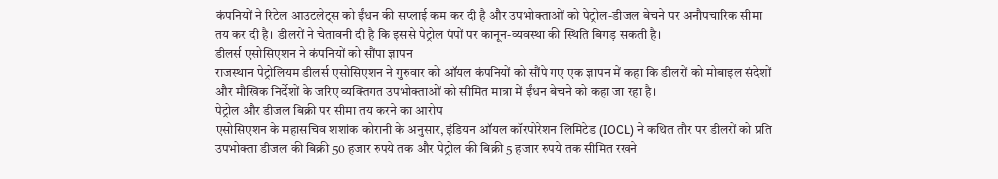कंपनियों ने रिटेल आउटलेट्स को ईंधन की सप्लाई कम कर दी है और उपभोक्ताओं को पेट्रोल-डीजल बेचने पर अनौपचारिक सीमा तय कर दी है। डीलरों ने चेतावनी दी है कि इससे पेट्रोल पंपों पर कानून-व्यवस्था की स्थिति बिगड़ सकती है।
डीलर्स एसोसिएशन ने कंपनियों को सौंपा ज्ञापन
राजस्थान पेट्रोलियम डीलर्स एसोसिएशन ने गुरुवार को ऑयल कंपनियों को सौंपे गए एक ज्ञापन में कहा कि डीलरों को मोबाइल संदेशों और मौखिक निर्देशों के जरिए व्यक्तिगत उपभोक्ताओं को सीमित मात्रा में ईंधन बेचने को कहा जा रहा है।
पेट्रोल और डीजल बिक्री पर सीमा तय करने का आरोप
एसोसिएशन के महासचिव शशांक कोरानी के अनुसार, इंडियन ऑयल कॉरपोरेशन लिमिटेड (IOCL) ने कथित तौर पर डीलरों को प्रति उपभोक्ता डीजल की बिक्री 50 हजार रुपये तक और पेट्रोल की बिक्री 5 हजार रुपये तक सीमित रखने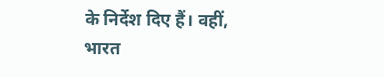के निर्देश दिए हैं। वहीं, भारत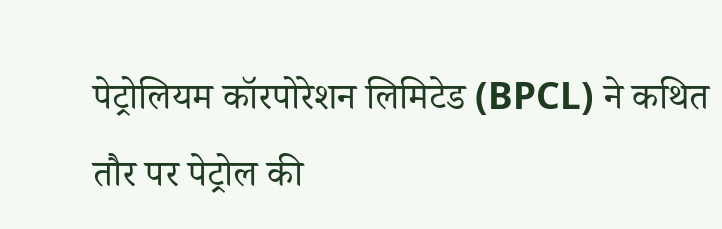पेट्रोलियम कॉरपोरेशन लिमिटेड (BPCL) ने कथित तौर पर पेट्रोल की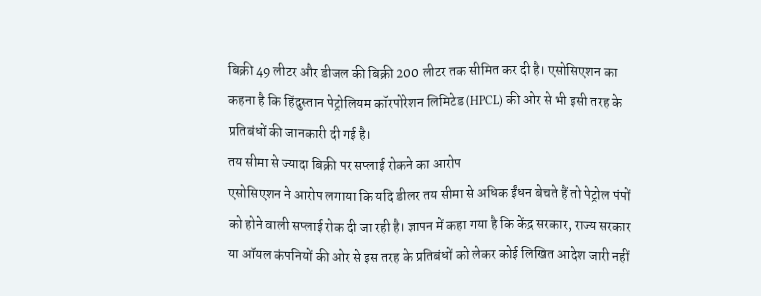बिक्री 49 लीटर और डीजल की बिक्री 200 लीटर तक सीमित कर दी है। एसोसिएशन का कहना है कि हिंदुस्तान पेट्रोलियम कॉरपोरेशन लिमिटेड (HPCL) की ओर से भी इसी तरह के प्रतिबंधों की जानकारी दी गई है।
तय सीमा से ज्यादा बिक्री पर सप्लाई रोकने का आरोप
एसोसिएशन ने आरोप लगाया कि यदि डीलर तय सीमा से अधिक ईंधन बेचते हैं तो पेट्रोल पंपों को होने वाली सप्लाई रोक दी जा रही है। ज्ञापन में कहा गया है कि केंद्र सरकार, राज्य सरकार या ऑयल कंपनियों की ओर से इस तरह के प्रतिबंधों को लेकर कोई लिखित आदेश जारी नहीं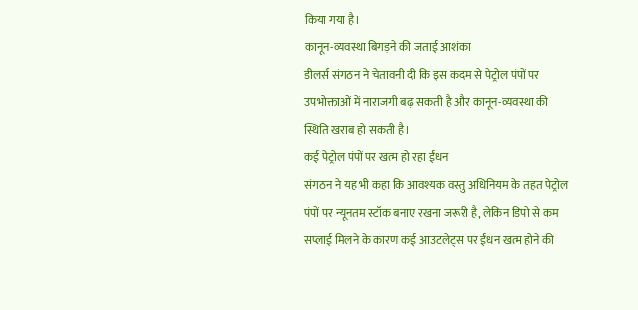किया गया है।
कानून-व्यवस्था बिगड़ने की जताई आशंका
डीलर्स संगठन ने चेतावनी दी कि इस कदम से पेट्रोल पंपों पर उपभोक्ताओं में नाराजगी बढ़ सकती है और कानून-व्यवस्था की स्थिति खराब हो सकती है।
कई पेट्रोल पंपों पर खत्म हो रहा ईंधन
संगठन ने यह भी कहा कि आवश्यक वस्तु अधिनियम के तहत पेट्रोल पंपों पर न्यूनतम स्टॉक बनाए रखना जरूरी है, लेकिन डिपो से कम सप्लाई मिलने के कारण कई आउटलेट्स पर ईंधन खत्म होने की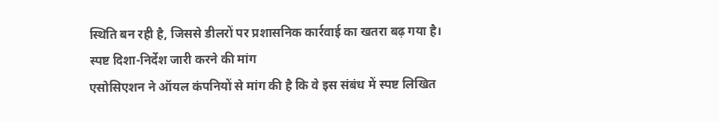स्थिति बन रही है, जिससे डीलरों पर प्रशासनिक कार्रवाई का खतरा बढ़ गया है।
स्पष्ट दिशा-निर्देश जारी करने की मांग
एसोसिएशन ने ऑयल कंपनियों से मांग की है कि वे इस संबंध में स्पष्ट लिखित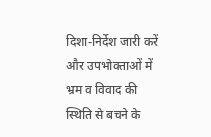दिशा-निर्देश जारी करें और उपभोक्ताओं में भ्रम व विवाद की स्थिति से बचने के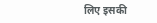लिए इसकी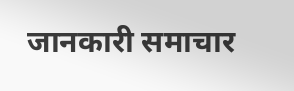जानकारी समाचार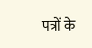पत्रों के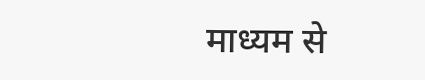माध्यम से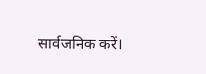सार्वजनिक करें।